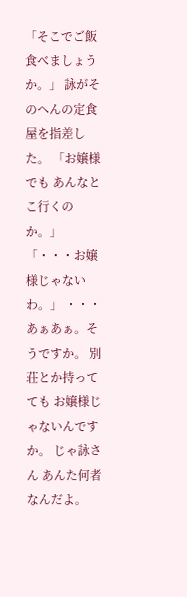「そこでご飯食べましょうか。」 詠がそのへんの定食屋を指差した。 「お嬢様でも あんなとこ行くのか。」 「・・・お嬢様じゃないわ。」 ・・・あぁあぁ。そうですか。 別荘とか持ってても お嬢様じゃないんですか。 じゃ詠さん あんた何者なんだよ。